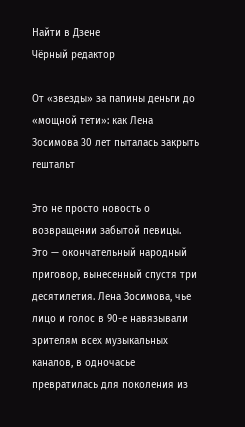Найти в Дзене
Чёрный редактор

От «звезды» за папины деньги до «мощной тети»: как Лена Зосимова 30 лет пыталась закрыть гештальт

Это не просто новость о возвращении забытой певицы. Это — окончательный народный приговор, вынесенный спустя три десятилетия. Лена Зосимова, чье лицо и голос в 90-е навязывали зрителям всех музыкальных каналов, в одночасье превратилась для поколения из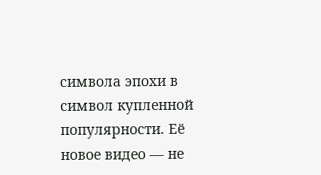символа эпохи в символ купленной популярности. Её новое видео — не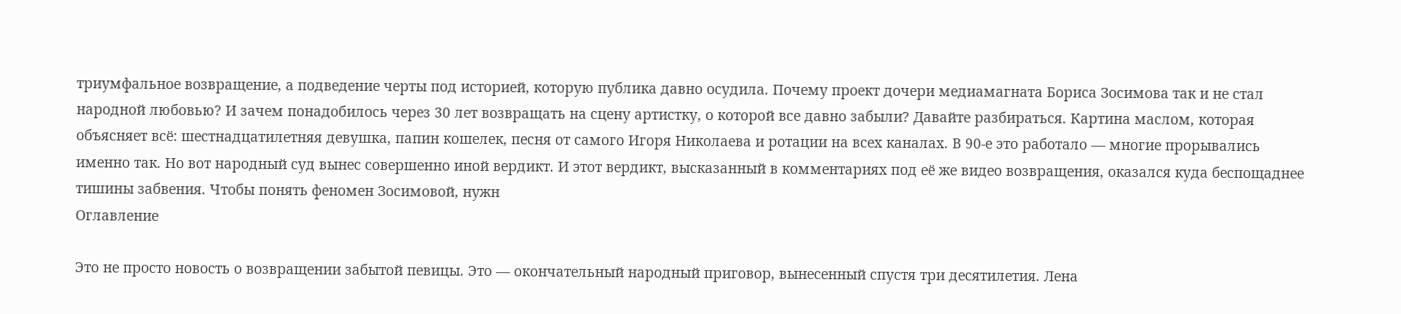триумфальное возвращение, а подведение черты под историей, которую публика давно осудила. Почему проект дочери медиамагната Бориса Зосимова так и не стал народной любовью? И зачем понадобилось через 30 лет возвращать на сцену артистку, о которой все давно забыли? Давайте разбираться. Картина маслом, которая объясняет всё: шестнадцатилетняя девушка, папин кошелек, песня от самого Игоря Николаева и ротации на всех каналах. В 90-е это работало — многие прорывались именно так. Но вот народный суд вынес совершенно иной вердикт. И этот вердикт, высказанный в комментариях под её же видео возвращения, оказался куда беспощаднее тишины забвения. Чтобы понять феномен Зосимовой, нужн
Оглавление

Это не просто новость о возвращении забытой певицы. Это — окончательный народный приговор, вынесенный спустя три десятилетия. Лена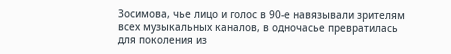Зосимова, чье лицо и голос в 90-е навязывали зрителям всех музыкальных каналов, в одночасье превратилась для поколения из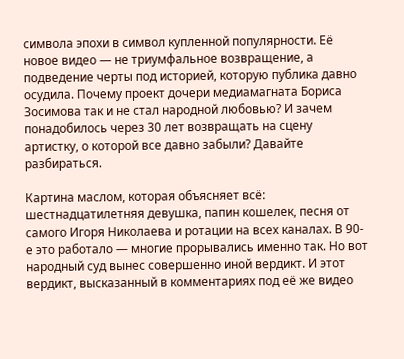символа эпохи в символ купленной популярности. Её новое видео — не триумфальное возвращение, а подведение черты под историей, которую публика давно осудила. Почему проект дочери медиамагната Бориса Зосимова так и не стал народной любовью? И зачем понадобилось через 30 лет возвращать на сцену артистку, о которой все давно забыли? Давайте разбираться.

Картина маслом, которая объясняет всё: шестнадцатилетняя девушка, папин кошелек, песня от самого Игоря Николаева и ротации на всех каналах. В 90-е это работало — многие прорывались именно так. Но вот народный суд вынес совершенно иной вердикт. И этот вердикт, высказанный в комментариях под её же видео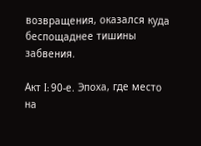возвращения, оказался куда беспощаднее тишины забвения.

Акт I: 90-е. Эпоха, где место на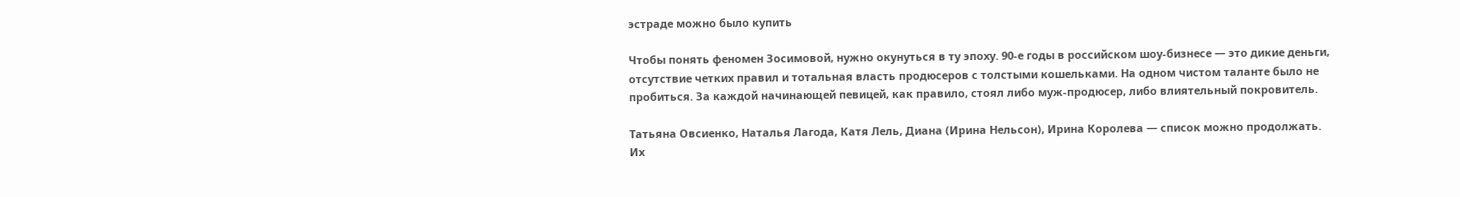эстраде можно было купить

Чтобы понять феномен Зосимовой, нужно окунуться в ту эпоху. 90-е годы в российском шоу-бизнесе — это дикие деньги, отсутствие четких правил и тотальная власть продюсеров с толстыми кошельками. На одном чистом таланте было не пробиться. За каждой начинающей певицей, как правило, стоял либо муж-продюсер, либо влиятельный покровитель.

Татьяна Овсиенко, Наталья Лагода, Катя Лель, Диана (Ирина Нельсон), Ирина Королева — список можно продолжать. Их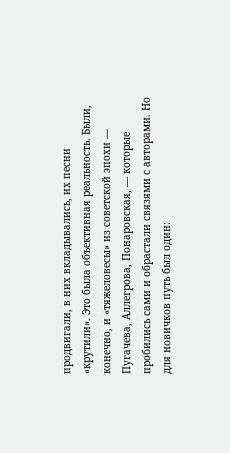продвигали, в них вкладывались, их песни «крутили». Это была объективная реальность. Были, конечно, и «тяжеловесы» из советской эпохи — Пугачева, Аллегрова, Понаровская, — которые пробились сами и обрастали связями с авторами. Но для новичков путь был один: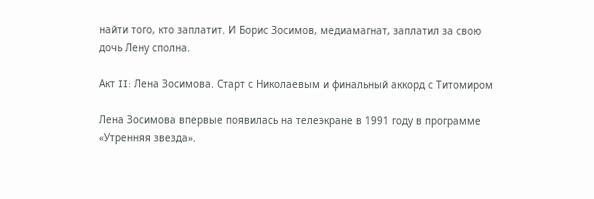найти того, кто заплатит. И Борис Зосимов, медиамагнат, заплатил за свою дочь Лену сполна.

Акт II: Лена Зосимова. Старт с Николаевым и финальный аккорд с Титомиром

Лена Зосимова впервые появилась на телеэкране в 1991 году в программе «Утренняя звезда».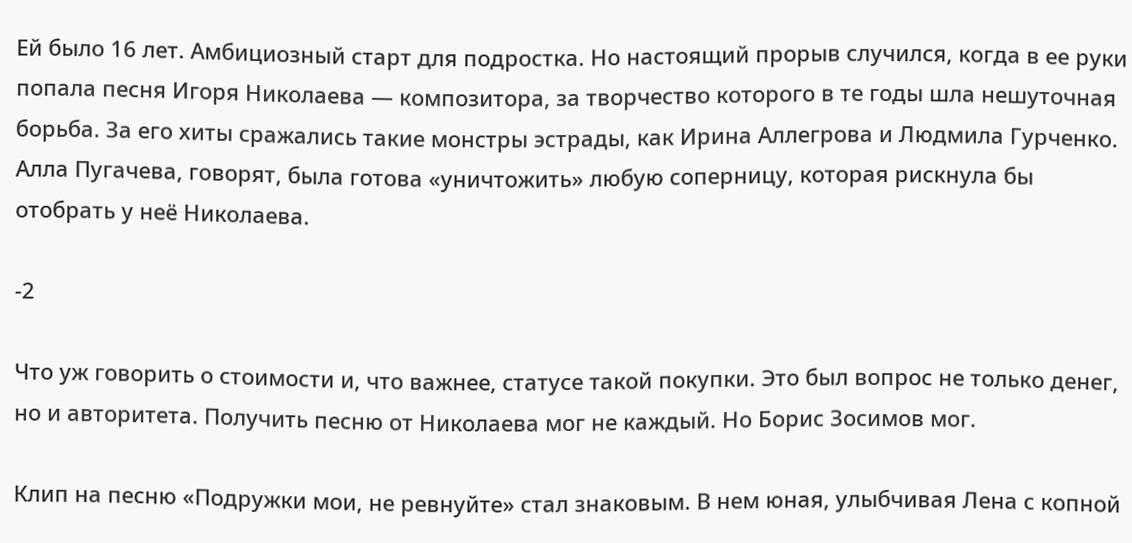Ей было 16 лет. Амбициозный старт для подростка. Но настоящий прорыв случился, когда в ее руки попала песня Игоря Николаева — композитора, за творчество которого в те годы шла нешуточная борьба. За его хиты сражались такие монстры эстрады, как Ирина Аллегрова и Людмила Гурченко. Алла Пугачева, говорят, была готова «уничтожить» любую соперницу, которая рискнула бы отобрать у неё Николаева.

-2

Что уж говорить о стоимости и, что важнее, статусе такой покупки. Это был вопрос не только денег, но и авторитета. Получить песню от Николаева мог не каждый. Но Борис Зосимов мог.

Клип на песню «Подружки мои, не ревнуйте» стал знаковым. В нем юная, улыбчивая Лена с копной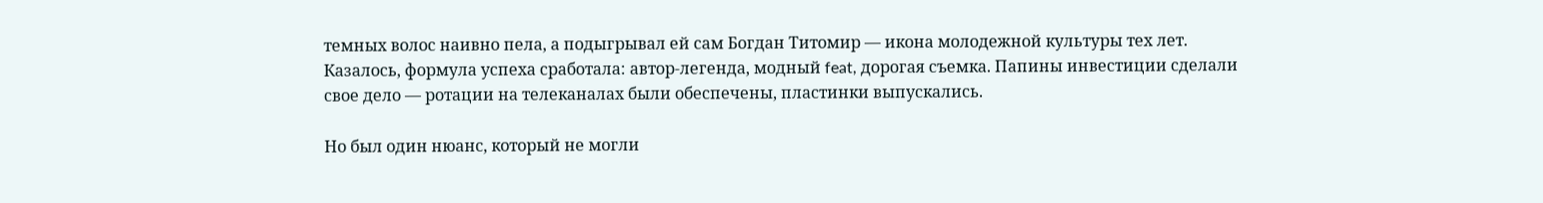темных волос наивно пела, а подыгрывал ей сам Богдан Титомир — икона молодежной культуры тех лет. Казалось, формула успеха сработала: автор-легенда, модный feat, дорогая съемка. Папины инвестиции сделали свое дело — ротации на телеканалах были обеспечены, пластинки выпускались.

Но был один нюанс, который не могли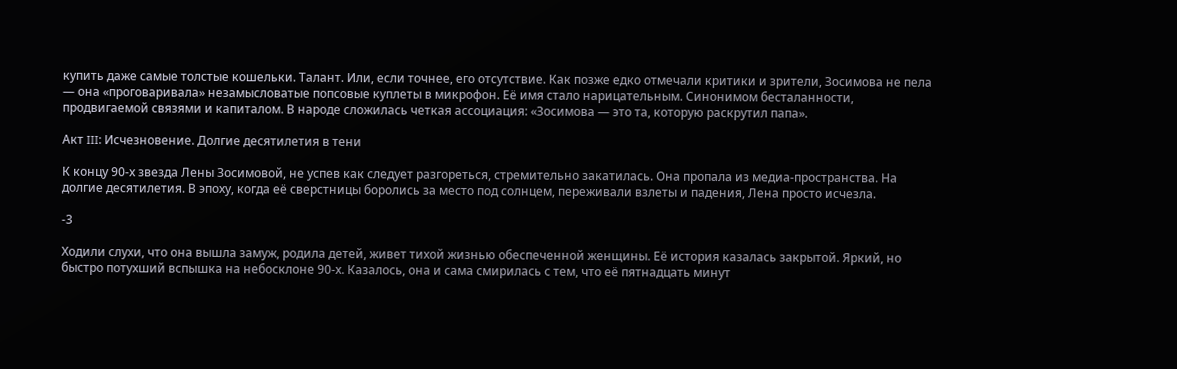купить даже самые толстые кошельки. Талант. Или, если точнее, его отсутствие. Как позже едко отмечали критики и зрители, Зосимова не пела — она «проговаривала» незамысловатые попсовые куплеты в микрофон. Её имя стало нарицательным. Синонимом бесталанности, продвигаемой связями и капиталом. В народе сложилась четкая ассоциация: «Зосимова — это та, которую раскрутил папа».

Акт III: Исчезновение. Долгие десятилетия в тени

К концу 90-х звезда Лены Зосимовой, не успев как следует разгореться, стремительно закатилась. Она пропала из медиа-пространства. На долгие десятилетия. В эпоху, когда её сверстницы боролись за место под солнцем, переживали взлеты и падения, Лена просто исчезла.

-3

Ходили слухи, что она вышла замуж, родила детей, живет тихой жизнью обеспеченной женщины. Её история казалась закрытой. Яркий, но быстро потухший вспышка на небосклоне 90-х. Казалось, она и сама смирилась с тем, что её пятнадцать минут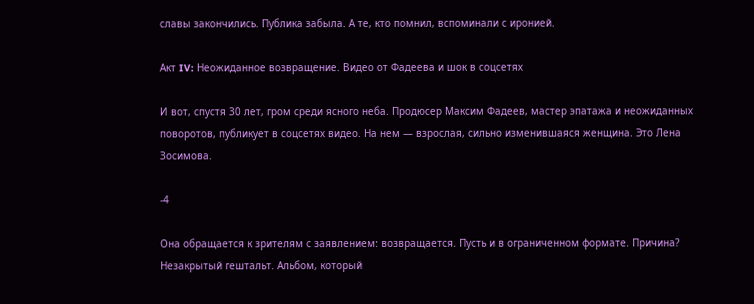славы закончились. Публика забыла. А те, кто помнил, вспоминали с иронией.

Акт IV: Неожиданное возвращение. Видео от Фадеева и шок в соцсетях

И вот, спустя 30 лет, гром среди ясного неба. Продюсер Максим Фадеев, мастер эпатажа и неожиданных поворотов, публикует в соцсетях видео. На нем — взрослая, сильно изменившаяся женщина. Это Лена Зосимова.

-4

Она обращается к зрителям с заявлением: возвращается. Пусть и в ограниченном формате. Причина? Незакрытый гештальт. Альбом, который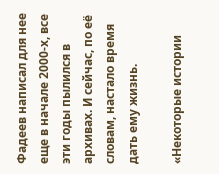Фадеев написал для нее еще в начале 2000-х, все эти годы пылился в архивах. И сейчас, по её словам, настало время дать ему жизнь.

«Некоторые истории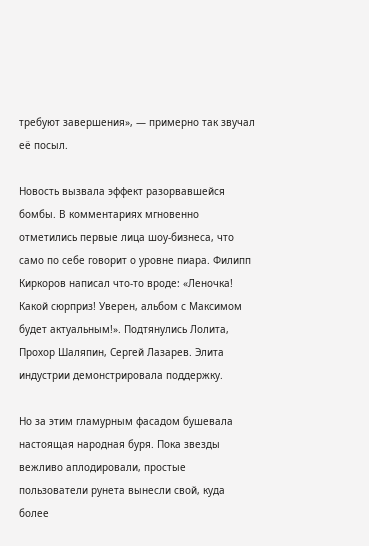требуют завершения», — примерно так звучал её посыл.

Новость вызвала эффект разорвавшейся бомбы. В комментариях мгновенно отметились первые лица шоу-бизнеса, что само по себе говорит о уровне пиара. Филипп Киркоров написал что-то вроде: «Леночка! Какой сюрприз! Уверен, альбом с Максимом будет актуальным!». Подтянулись Лолита, Прохор Шаляпин, Сергей Лазарев. Элита индустрии демонстрировала поддержку.

Но за этим гламурным фасадом бушевала настоящая народная буря. Пока звезды вежливо аплодировали, простые пользователи рунета вынесли свой, куда более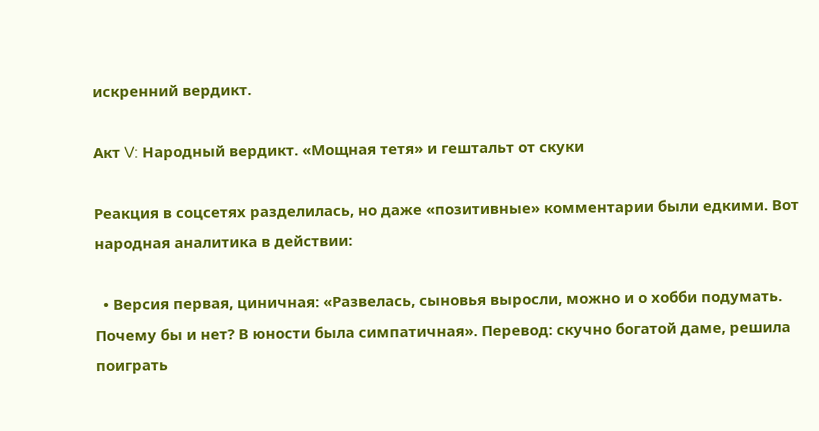искренний вердикт.

Акт V: Народный вердикт. «Мощная тетя» и гештальт от скуки

Реакция в соцсетях разделилась, но даже «позитивные» комментарии были едкими. Вот народная аналитика в действии:

  • Версия первая, циничная: «Развелась, сыновья выросли, можно и о хобби подумать. Почему бы и нет? В юности была симпатичная». Перевод: скучно богатой даме, решила поиграть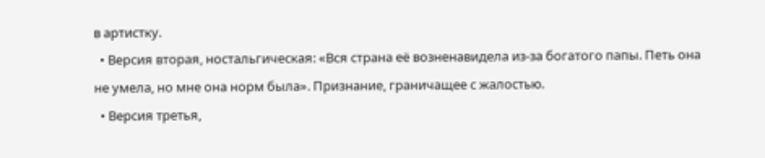в артистку.
  • Версия вторая, ностальгическая: «Вся страна её возненавидела из-за богатого папы. Петь она не умела, но мне она норм была». Признание, граничащее с жалостью.
  • Версия третья,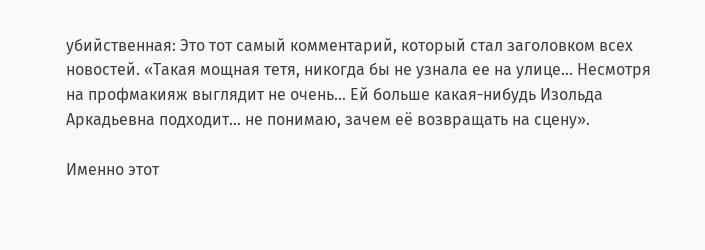убийственная: Это тот самый комментарий, который стал заголовком всех новостей. «Такая мощная тетя, никогда бы не узнала ее на улице… Несмотря на профмакияж выглядит не очень… Ей больше какая-нибудь Изольда Аркадьевна подходит… не понимаю, зачем её возвращать на сцену».

Именно этот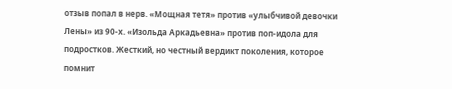отзыв попал в нерв. «Мощная тетя» против «улыбчивой девочки Лены» из 90-х. «Изольда Аркадьевна» против поп-идола для подростков. Жесткий, но честный вердикт поколения, которое помнит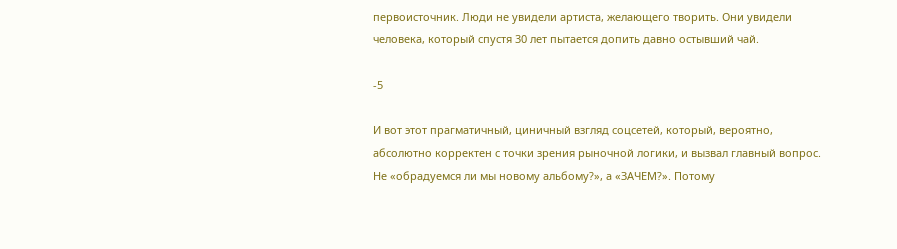первоисточник. Люди не увидели артиста, желающего творить. Они увидели человека, который спустя 30 лет пытается допить давно остывший чай.

-5

И вот этот прагматичный, циничный взгляд соцсетей, который, вероятно, абсолютно корректен с точки зрения рыночной логики, и вызвал главный вопрос. Не «обрадуемся ли мы новому альбому?», а «ЗАЧЕМ?». Потому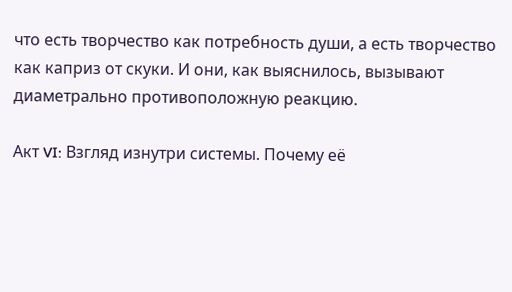что есть творчество как потребность души, а есть творчество как каприз от скуки. И они, как выяснилось, вызывают диаметрально противоположную реакцию.

Акт VI: Взгляд изнутри системы. Почему её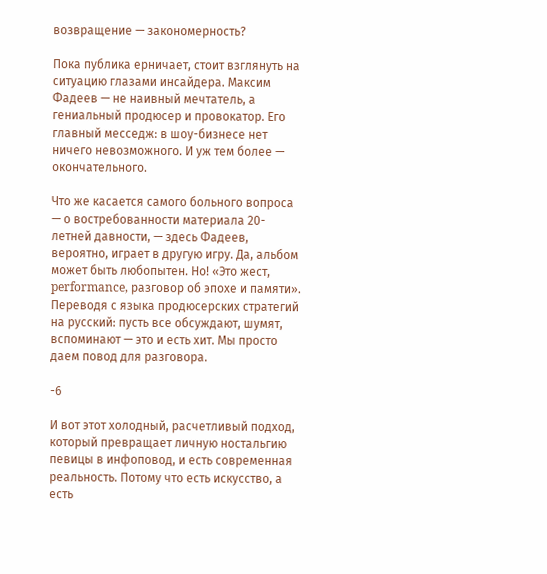возвращение — закономерность?

Пока публика ерничает, стоит взглянуть на ситуацию глазами инсайдера. Максим Фадеев — не наивный мечтатель, а гениальный продюсер и провокатор. Его главный месседж: в шоу-бизнесе нет ничего невозможного. И уж тем более — окончательного.

Что же касается самого больного вопроса — о востребованности материала 20-летней давности, — здесь Фадеев, вероятно, играет в другую игру. Да, альбом может быть любопытен. Но! «Это жест, performance, разговор об эпохе и памяти». Переводя с языка продюсерских стратегий на русский: пусть все обсуждают, шумят, вспоминают — это и есть хит. Мы просто даем повод для разговора.

-6

И вот этот холодный, расчетливый подход, который превращает личную ностальгию певицы в инфоповод, и есть современная реальность. Потому что есть искусство, а есть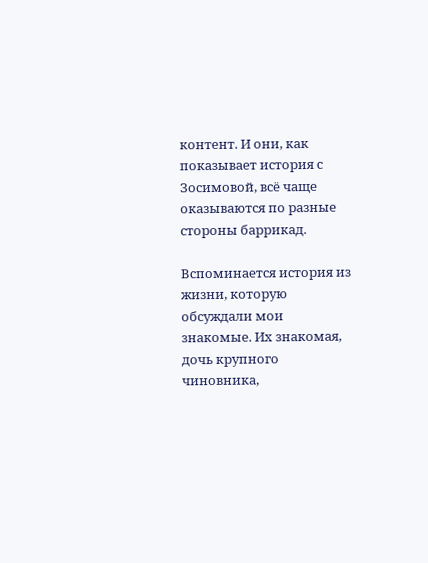контент. И они, как показывает история с Зосимовой, всё чаще оказываются по разные стороны баррикад.

Вспоминается история из жизни, которую обсуждали мои знакомые. Их знакомая, дочь крупного чиновника,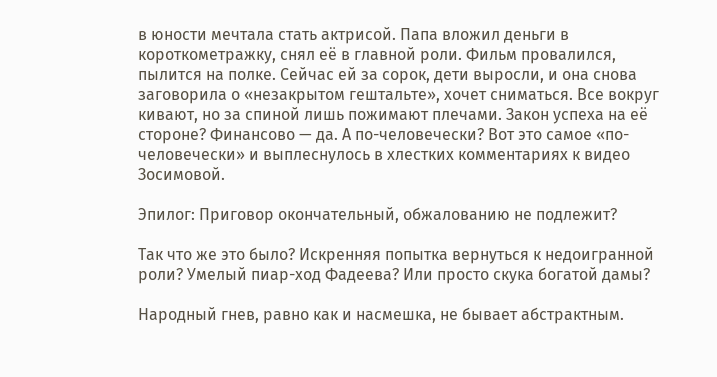в юности мечтала стать актрисой. Папа вложил деньги в короткометражку, снял её в главной роли. Фильм провалился, пылится на полке. Сейчас ей за сорок, дети выросли, и она снова заговорила о «незакрытом гештальте», хочет сниматься. Все вокруг кивают, но за спиной лишь пожимают плечами. Закон успеха на её стороне? Финансово — да. А по-человечески? Вот это самое «по-человечески» и выплеснулось в хлестких комментариях к видео Зосимовой.

Эпилог: Приговор окончательный, обжалованию не подлежит?

Так что же это было? Искренняя попытка вернуться к недоигранной роли? Умелый пиар-ход Фадеева? Или просто скука богатой дамы?

Народный гнев, равно как и насмешка, не бывает абстрактным.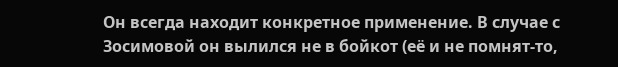Он всегда находит конкретное применение. В случае с Зосимовой он вылился не в бойкот (её и не помнят-то,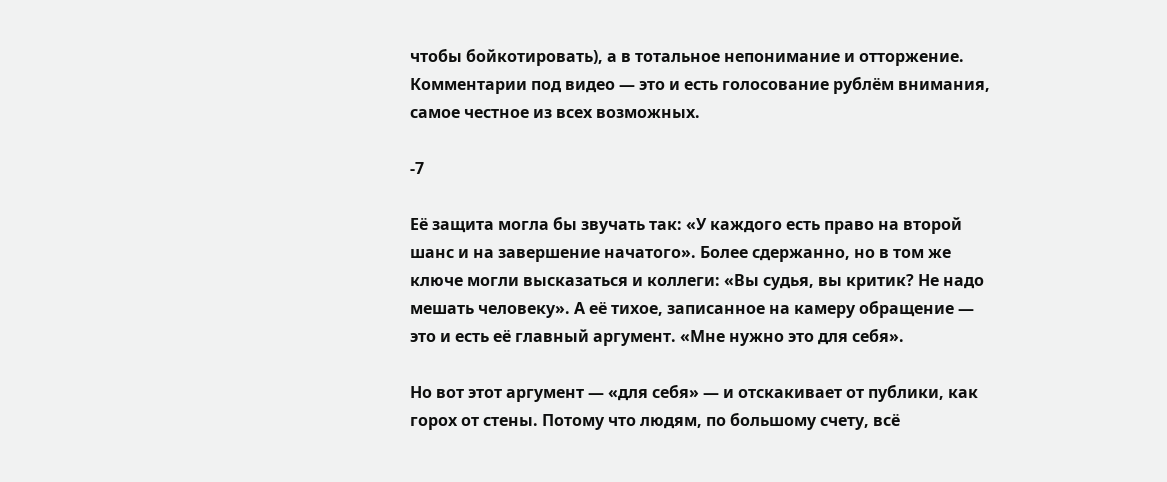чтобы бойкотировать), а в тотальное непонимание и отторжение. Комментарии под видео — это и есть голосование рублём внимания, самое честное из всех возможных.

-7

Её защита могла бы звучать так: «У каждого есть право на второй шанс и на завершение начатого». Более сдержанно, но в том же ключе могли высказаться и коллеги: «Вы судья, вы критик? Не надо мешать человеку». А её тихое, записанное на камеру обращение — это и есть её главный аргумент. «Мне нужно это для себя».

Но вот этот аргумент — «для себя» — и отскакивает от публики, как горох от стены. Потому что людям, по большому счету, всё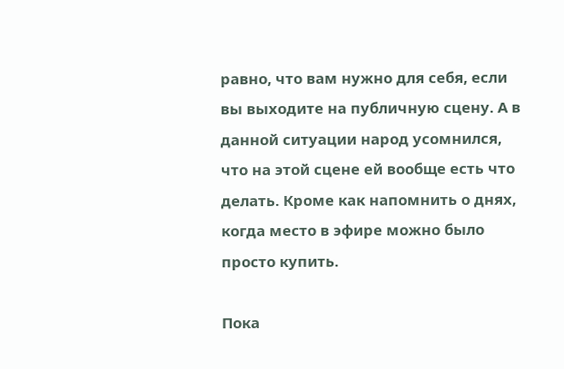равно, что вам нужно для себя, если вы выходите на публичную сцену. А в данной ситуации народ усомнился, что на этой сцене ей вообще есть что делать. Кроме как напомнить о днях, когда место в эфире можно было просто купить.

Пока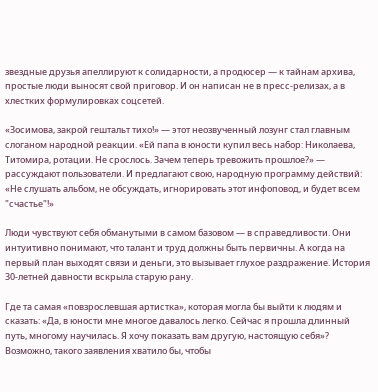звездные друзья апеллируют к солидарности, а продюсер — к тайнам архива, простые люди выносят свой приговор. И он написан не в пресс-релизах, а в хлестких формулировках соцсетей.

«Зосимова, закрой гештальт тихо!» — этот неозвученный лозунг стал главным слоганом народной реакции. «Ей папа в юности купил весь набор: Николаева, Титомира, ротации. Не срослось. Зачем теперь тревожить прошлое?» — рассуждают пользователи. И предлагают свою, народную программу действий: «Не слушать альбом, не обсуждать, игнорировать этот инфоповод, и будет всем "счастье"!»

Люди чувствуют себя обманутыми в самом базовом — в справедливости. Они интуитивно понимают, что талант и труд должны быть первичны. А когда на первый план выходят связи и деньги, это вызывает глухое раздражение. История 30-летней давности вскрыла старую рану.

Где та самая «повзрослевшая артистка», которая могла бы выйти к людям и сказать: «Да, в юности мне многое давалось легко. Сейчас я прошла длинный путь, многому научилась. Я хочу показать вам другую, настоящую себя»? Возможно, такого заявления хватило бы, чтобы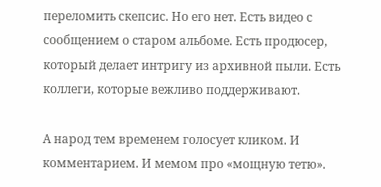переломить скепсис. Но его нет. Есть видео с сообщением о старом альбоме. Есть продюсер, который делает интригу из архивной пыли. Есть коллеги, которые вежливо поддерживают.

А народ тем временем голосует кликом. И комментарием. И мемом про «мощную тетю».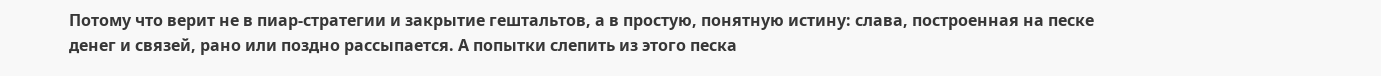Потому что верит не в пиар-стратегии и закрытие гештальтов, а в простую, понятную истину: слава, построенная на песке денег и связей, рано или поздно рассыпается. А попытки слепить из этого песка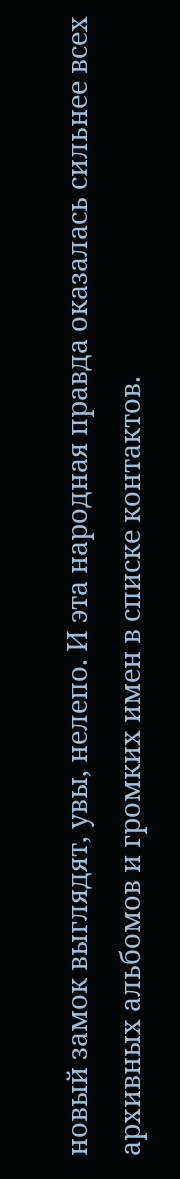новый замок выглядят, увы, нелепо. И эта народная правда оказалась сильнее всех архивных альбомов и громких имен в списке контактов.